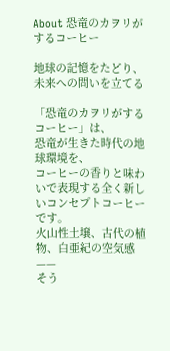About 恐竜のカヲリがするコーヒー

地球の記憶をたどり、
未来への問いを立てる

「恐竜のカヲリがするコーヒー」は、
恐竜が生きた時代の地球環境を、
コーヒーの香りと味わいで表現する全く新しいコンセプトコーヒーです。
火山性土壌、古代の植物、白亜紀の空気感——
そう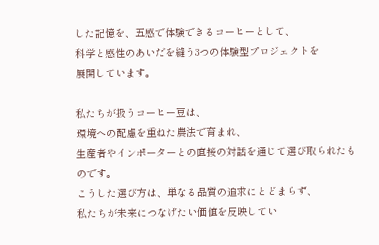した記憶を、五感で体験できるコーヒーとして、
科学と感性のあいだを縫う3つの体験型プロジェクトを
展開しています。

私たちが扱うコーヒー豆は、
環境への配慮を重ねた農法で育まれ、
生産者やインポーターとの直接の対話を通じて選び取られたものです。
こうした選び方は、単なる品質の追求にとどまらず、
私たちが未来につなげたい価値を反映してい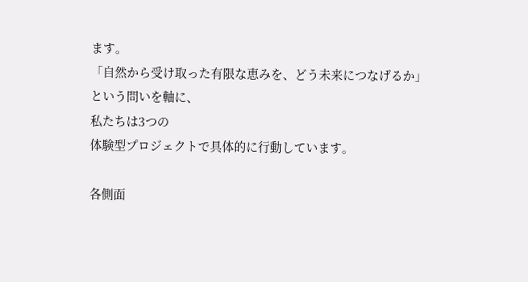ます。
「自然から受け取った有限な恵みを、どう未来につなげるか」という問いを軸に、
私たちは3つの
体験型プロジェクトで具体的に行動しています。

各側面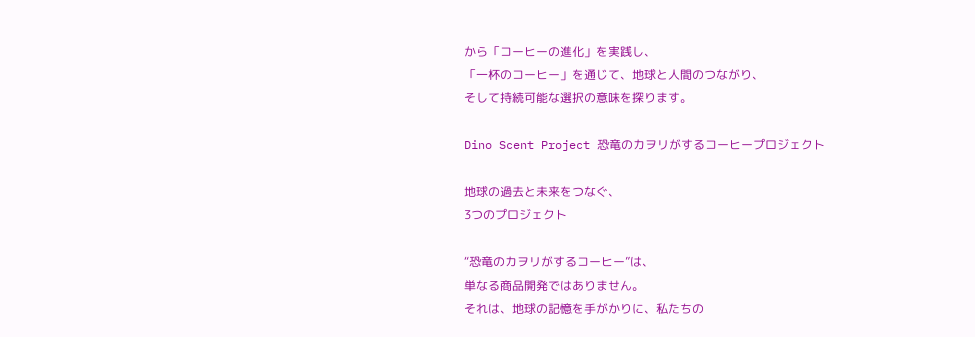から「コーヒーの進化」を実践し、
「一杯のコーヒー」を通じて、地球と人間のつながり、
そして持続可能な選択の意味を探ります。

Dino Scent Project 恐竜のカヲリがするコーヒープロジェクト

地球の過去と未来をつなぐ、
3つのプロジェクト

“恐竜のカヲリがするコーヒー”は、
単なる商品開発ではありません。
それは、地球の記憶を手がかりに、私たちの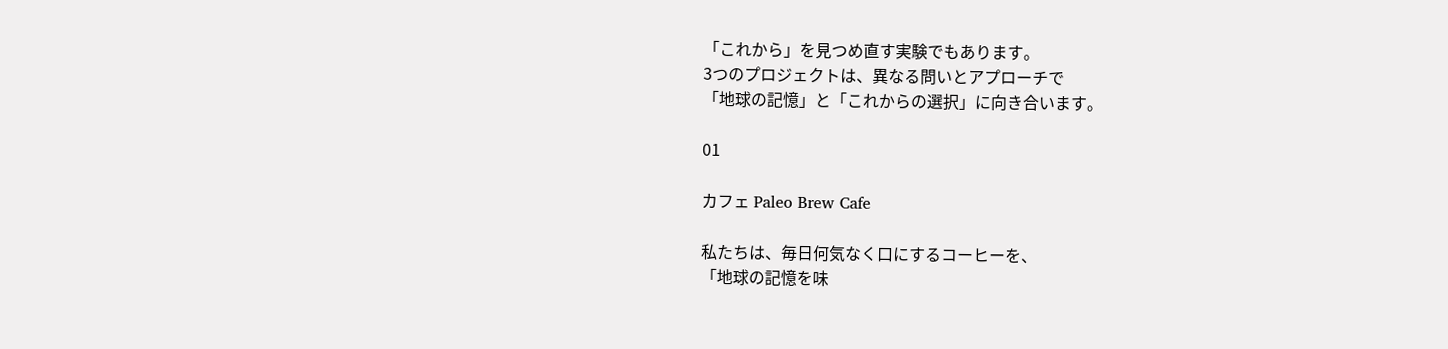「これから」を見つめ直す実験でもあります。
3つのプロジェクトは、異なる問いとアプローチで
「地球の記憶」と「これからの選択」に向き合います。

01

カフェ Paleo Brew Cafe

私たちは、毎日何気なく口にするコーヒーを、
「地球の記憶を味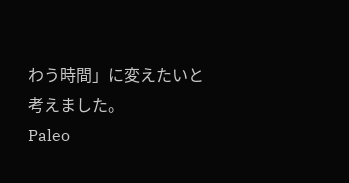わう時間」に変えたいと考えました。
Paleo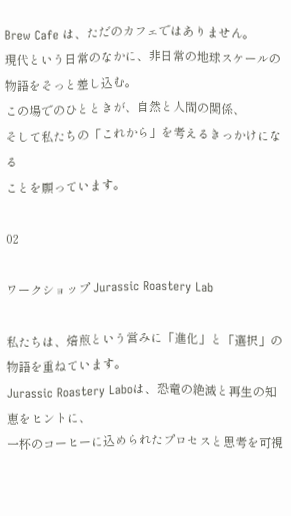Brew Cafe は、ただのカフェではありません。
現代という日常のなかに、非日常の地球スケールの物語をそっと差し込む。
この場でのひとときが、自然と人間の関係、
そして私たちの「これから」を考えるきっかけになる
ことを願っています。

02

ワークショップ Jurassic Roastery Lab

私たちは、焙煎という営みに「進化」と「選択」の物語を重ねています。
Jurassic Roastery Laboは、恐竜の絶滅と再生の知恵をヒントに、
一杯のコーヒーに込められたプロセスと思考を可視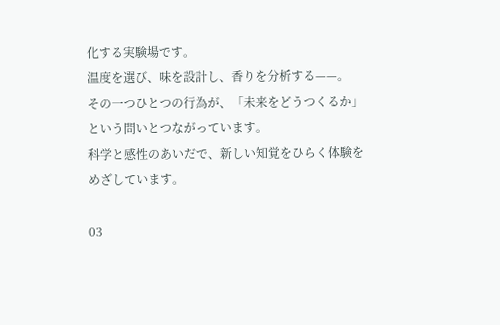化する実験場です。
温度を選び、味を設計し、香りを分析する——。
その一つひとつの行為が、「未来をどうつくるか」
という問いとつながっています。
科学と感性のあいだで、新しい知覚をひらく体験を
めざしています。

03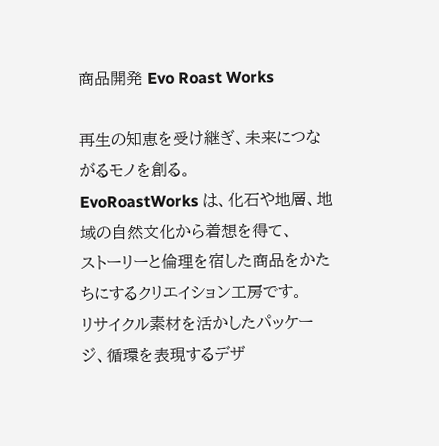商品開発 Evo Roast Works

再生の知恵を受け継ぎ、未来につながるモノを創る。
EvoRoastWorks は、化石や地層、地域の自然文化から着想を得て、
ストーリーと倫理を宿した商品をかたちにするクリエイション工房です。
リサイクル素材を活かしたパッケージ、循環を表現するデザ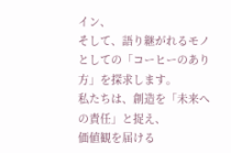イン、
そして、語り継がれるモノとしての「コーヒーのあり方」を探求します。
私たちは、創造を「未来への責任」と捉え、
価値観を届ける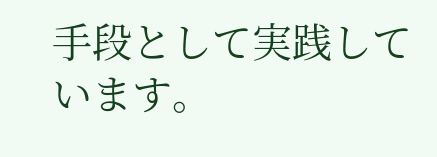手段として実践しています。